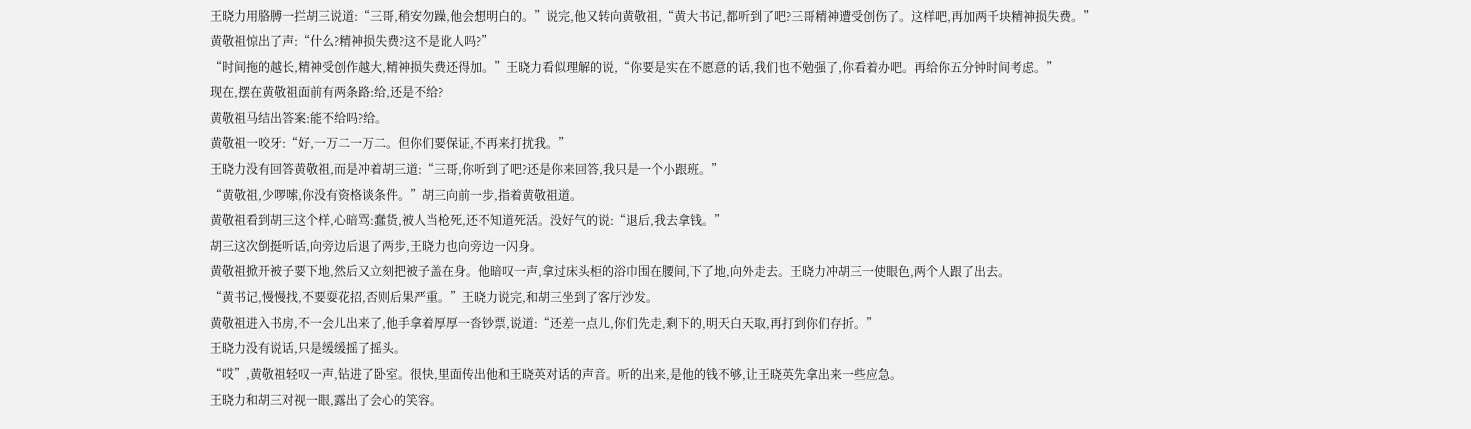王晓力用胳膊一拦胡三说道:“三哥,稍安勿躁,他会想明白的。”说完,他又转向黄敬祖,“黄大书记,都听到了吧?三哥精神遭受创伤了。这样吧,再加两千块精神损失费。”
黄敬祖惊出了声:“什么?精神损失费?这不是讹人吗?”
“时间拖的越长,精神受创作越大,精神损失费还得加。”王晓力看似理解的说,“你要是实在不愿意的话,我们也不勉强了,你看着办吧。再给你五分钟时间考虑。”
现在,摆在黄敬祖面前有两条路:给,还是不给?
黄敬祖马结出答案:能不给吗?给。
黄敬祖一咬牙:“好,一万二一万二。但你们要保证,不再来打扰我。”
王晓力没有回答黄敬祖,而是冲着胡三道:“三哥,你听到了吧?还是你来回答,我只是一个小跟班。”
“黄敬祖,少啰嗦,你没有资格谈条件。”胡三向前一步,指着黄敬祖道。
黄敬祖看到胡三这个样,心暗骂:蠢货,被人当枪死,还不知道死活。没好气的说:“退后,我去拿钱。”
胡三这次倒挺听话,向旁边后退了两步,王晓力也向旁边一闪身。
黄敬祖掀开被子要下地,然后又立刻把被子盖在身。他暗叹一声,拿过床头柜的浴巾围在腰间,下了地,向外走去。王晓力冲胡三一使眼色,两个人跟了出去。
“黄书记,慢慢找,不要耍花招,否则后果严重。”王晓力说完,和胡三坐到了客厅沙发。
黄敬祖进入书房,不一会儿出来了,他手拿着厚厚一沓钞票,说道:“还差一点儿,你们先走,剩下的,明天白天取,再打到你们存折。”
王晓力没有说话,只是缓缓摇了摇头。
“哎”,黄敬祖轻叹一声,钻进了卧室。很快,里面传出他和王晓英对话的声音。听的出来,是他的钱不够,让王晓英先拿出来一些应急。
王晓力和胡三对视一眼,露出了会心的笑容。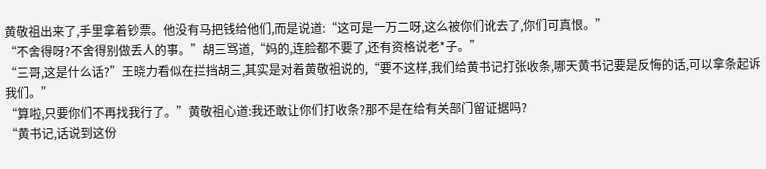黄敬祖出来了,手里拿着钞票。他没有马把钱给他们,而是说道:“这可是一万二呀,这么被你们讹去了,你们可真恨。”
“不舍得呀?不舍得别做丢人的事。”胡三骂道,“妈的,连脸都不要了,还有资格说老*子。”
“三哥,这是什么话?”王晓力看似在拦挡胡三,其实是对着黄敬祖说的,“要不这样,我们给黄书记打张收条,哪天黄书记要是反悔的话,可以拿条起诉我们。”
“算啦,只要你们不再找我行了。”黄敬祖心道:我还敢让你们打收条?那不是在给有关部门留证据吗?
“黄书记,话说到这份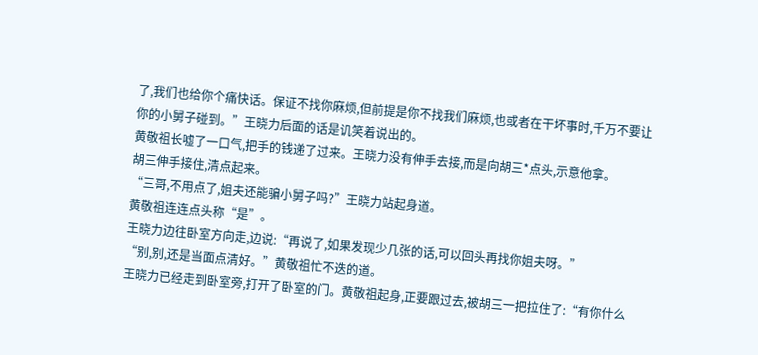了,我们也给你个痛快话。保证不找你麻烦,但前提是你不找我们麻烦,也或者在干坏事时,千万不要让你的小舅子碰到。”王晓力后面的话是讥笑着说出的。
黄敬祖长嘘了一口气,把手的钱递了过来。王晓力没有伸手去接,而是向胡三*点头,示意他拿。
胡三伸手接住,清点起来。
“三哥,不用点了,姐夫还能骗小舅子吗?”王晓力站起身道。
黄敬祖连连点头称“是”。
王晓力边往卧室方向走,边说:“再说了,如果发现少几张的话,可以回头再找你姐夫呀。”
“别,别,还是当面点清好。”黄敬祖忙不迭的道。
王晓力已经走到卧室旁,打开了卧室的门。黄敬祖起身,正要跟过去,被胡三一把拉住了:“有你什么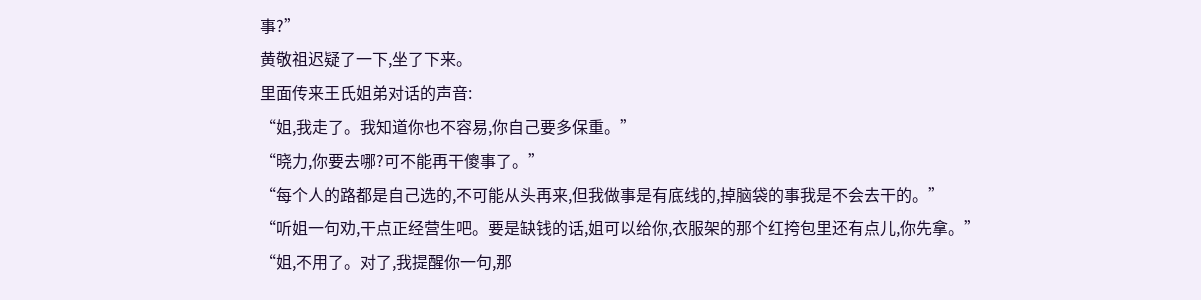事?”
黄敬祖迟疑了一下,坐了下来。
里面传来王氏姐弟对话的声音:
“姐,我走了。我知道你也不容易,你自己要多保重。”
“晓力,你要去哪?可不能再干傻事了。”
“每个人的路都是自己选的,不可能从头再来,但我做事是有底线的,掉脑袋的事我是不会去干的。”
“听姐一句劝,干点正经营生吧。要是缺钱的话,姐可以给你,衣服架的那个红挎包里还有点儿,你先拿。”
“姐,不用了。对了,我提醒你一句,那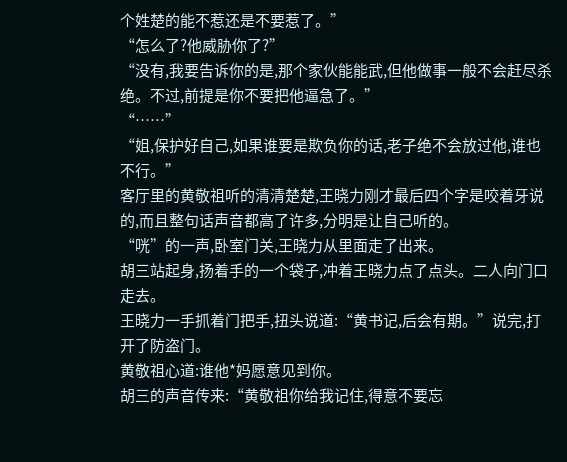个姓楚的能不惹还是不要惹了。”
“怎么了?他威胁你了?”
“没有,我要告诉你的是,那个家伙能能武,但他做事一般不会赶尽杀绝。不过,前提是你不要把他逼急了。”
“……”
“姐,保护好自己,如果谁要是欺负你的话,老子绝不会放过他,谁也不行。”
客厅里的黄敬祖听的清清楚楚,王晓力刚才最后四个字是咬着牙说的,而且整句话声音都高了许多,分明是让自己听的。
“咣”的一声,卧室门关,王晓力从里面走了出来。
胡三站起身,扬着手的一个袋子,冲着王晓力点了点头。二人向门口走去。
王晓力一手抓着门把手,扭头说道:“黄书记,后会有期。”说完,打开了防盗门。
黄敬祖心道:谁他*妈愿意见到你。
胡三的声音传来:“黄敬祖你给我记住,得意不要忘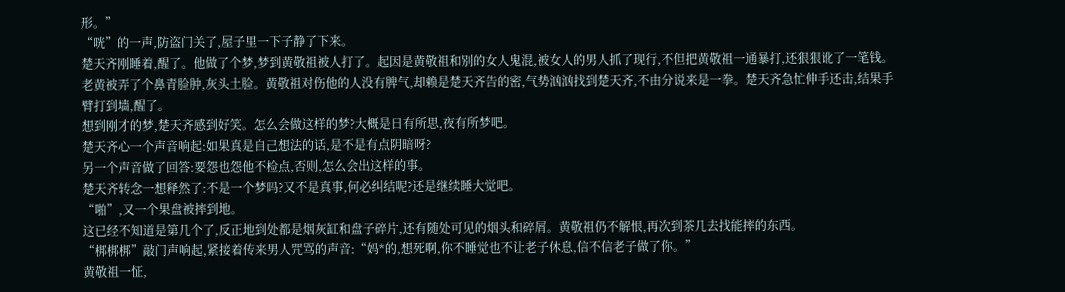形。”
“咣”的一声,防盗门关了,屋子里一下子静了下来。
楚天齐刚睡着,醒了。他做了个梦,梦到黄敬祖被人打了。起因是黄敬祖和别的女人鬼混,被女人的男人抓了现行,不但把黄敬祖一通暴打,还狠狠讹了一笔钱。老黄被弄了个鼻青脸肿,灰头土脸。黄敬祖对伤他的人没有脾气,却赖是楚天齐告的密,气势汹汹找到楚天齐,不由分说来是一拳。楚天齐急忙伸手还击,结果手臂打到墙,醒了。
想到刚才的梦,楚天齐感到好笑。怎么会做这样的梦?大概是日有所思,夜有所梦吧。
楚天齐心一个声音响起:如果真是自己想法的话,是不是有点阴暗呀?
另一个声音做了回答:要怨也怨他不检点,否则,怎么会出这样的事。
楚天齐转念一想释然了:不是一个梦吗?又不是真事,何必纠结呢?还是继续睡大觉吧。
“啪”,又一个果盘被摔到地。
这已经不知道是第几个了,反正地到处都是烟灰缸和盘子碎片,还有随处可见的烟头和碎屑。黄敬祖仍不解恨,再次到茶几去找能摔的东西。
“梆梆梆”敲门声响起,紧接着传来男人咒骂的声音:“妈*的,想死啊,你不睡觉也不让老子休息,信不信老子做了你。”
黄敬祖一怔,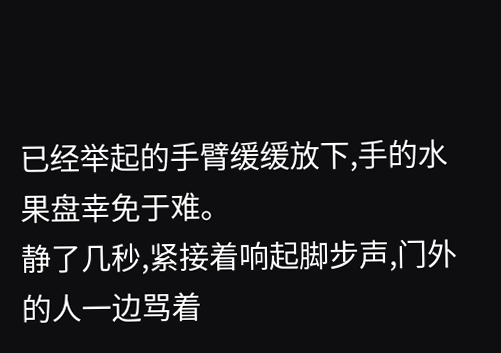已经举起的手臂缓缓放下,手的水果盘幸免于难。
静了几秒,紧接着响起脚步声,门外的人一边骂着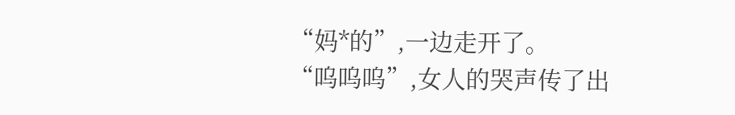“妈*的”,一边走开了。
“呜呜呜”,女人的哭声传了出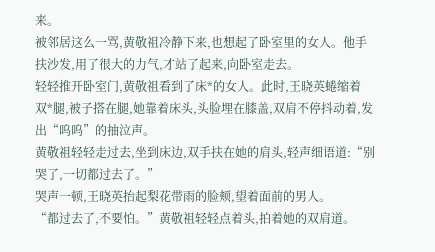来。
被邻居这么一骂,黄敬祖冷静下来,也想起了卧室里的女人。他手扶沙发,用了很大的力气,才站了起来,向卧室走去。
轻轻推开卧室门,黄敬祖看到了床*的女人。此时,王晓英蜷缩着双*腿,被子搭在腿,她靠着床头,头脸埋在膝盖,双肩不停抖动着,发出“呜呜”的抽泣声。
黄敬祖轻轻走过去,坐到床边,双手扶在她的肩头,轻声细语道:“别哭了,一切都过去了。”
哭声一顿,王晓英抬起梨花带雨的脸颊,望着面前的男人。
“都过去了,不要怕。”黄敬祖轻轻点着头,拍着她的双肩道。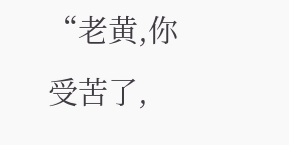“老黄,你受苦了,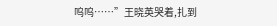呜呜……”王晓英哭着,扎到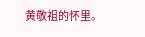黄敬祖的怀里。